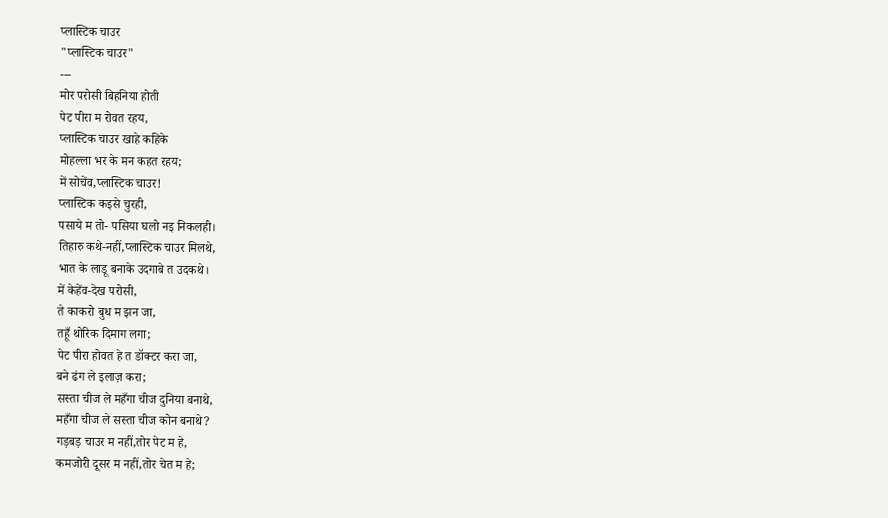प्लास्टिक चाउर
"प्लास्टिक चाउर"
---
मोर परोसी बिहनिया होती
पेट पीरा म रोवत रहय,
प्लास्टिक चाउर खाहे कहिके
मोहल्ला भर के मन कहत रहय;
में सोचेंव,प्लास्टिक चाउर!
प्लास्टिक कइसे चुरही,
पसाये म तो- पसिया घलो नइ निकलही।
तिहारु कथे-नहीं,प्लास्टिक चाउर मिलथे,
भात के लाडू बनाके उदगाबे त उदकथे।
में केहेंव-देख परोसी,
ते काकरो बुध म झन जा,
तहूँ थोरिक दिमाग लगा;
पेट पीरा होवत हे त डॉक्टर करा जा,
बने ढंग ले इलाज़ करा;
सस्ता चीज ले महँगा चीज दुनिया बनाथे,
महँगा चीज ले सस्ता चीज कोन बनाथे?
गड़बड़ चाउर म नहीं,तोर पेट म हे,
कमजोरी दूसर म नहीं,तोर चेत म हे;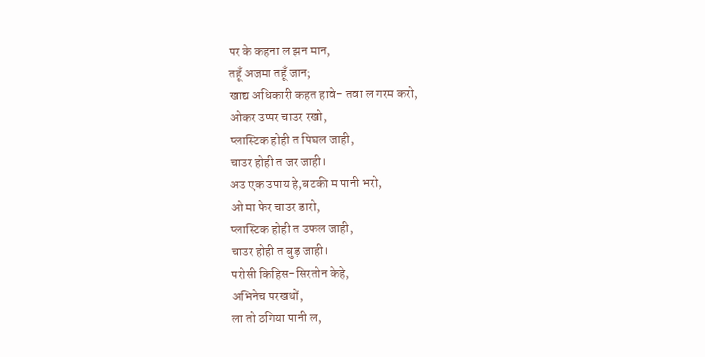पर के कहना ल झन मान,
तहूँ अजमा तहूँ जान;
खाद्य अधिकारी कहत हावे- तवा ल गरम करो,
ओकर उप्पर चाउर रखो,
प्लास्टिक होही त पिघल जाही,
चाउर होही त जर जाही।
अउ एक उपाय हे,बटकी म पानी भरो,
ओ मा फेर चाउर डारो,
प्लास्टिक होही त उफल जाही,
चाउर होही त बुड़ जाही।
परोसी किहिस-सिरतोन केहे,
अभिनेच परखथों,
ला तो ठगिया पानी ल,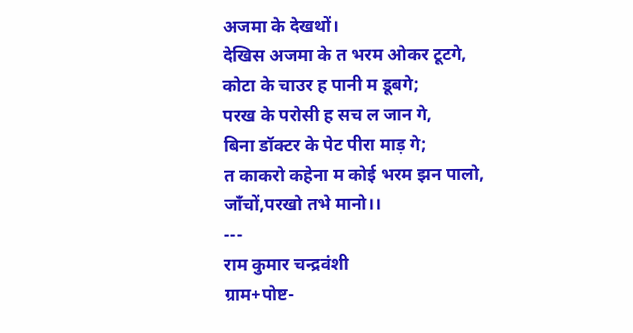अजमा के देखथों।
देखिस अजमा के त भरम ओकर टूटगे,
कोटा के चाउर ह पानी म डूबगे;
परख के परोसी ह सच ल जान गे,
बिना डॉक्टर के पेट पीरा माड़ गे;
त काकरो कहेना म कोई भरम झन पालो,
जाँचों,परखो तभे मानो।।
---
राम कुमार चन्द्रवंशी
ग्राम+पोष्ट-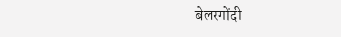बेलरगोंदी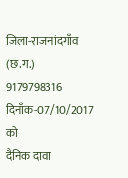जिला-राजनांदगाँव (छ.ग.)
9179798316
दिनाँक-07/10/2017 को
दैनिक दावा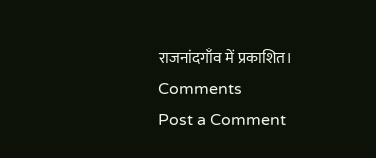राजनांदगाँव में प्रकाशित।
Comments
Post a Comment